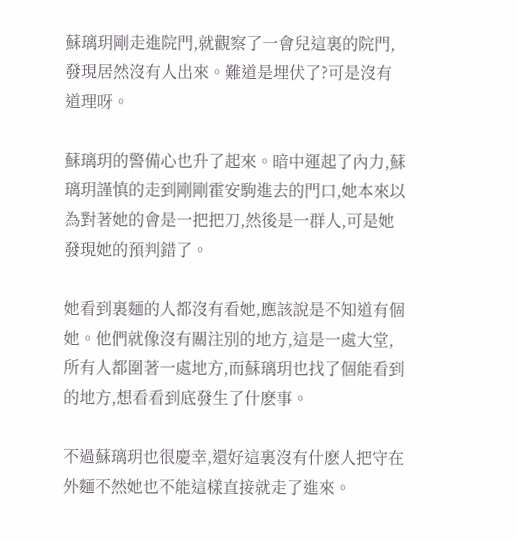蘇璃玥剛走進院門,就觀察了一會兒這裏的院門,發現居然沒有人出來。難道是埋伏了?可是沒有道理呀。

蘇璃玥的警備心也升了起來。暗中運起了內力,蘇璃玥謹慎的走到剛剛霍安駒進去的門口,她本來以為對著她的會是一把把刀,然後是一群人,可是她發現她的預判錯了。

她看到裏麵的人都沒有看她,應該說是不知道有個她。他們就像沒有關注別的地方,這是一處大堂,所有人都圍著一處地方,而蘇璃玥也找了個能看到的地方,想看看到底發生了什麽事。

不過蘇璃玥也很慶幸,還好這裏沒有什麽人把守在外麵不然她也不能這樣直接就走了進來。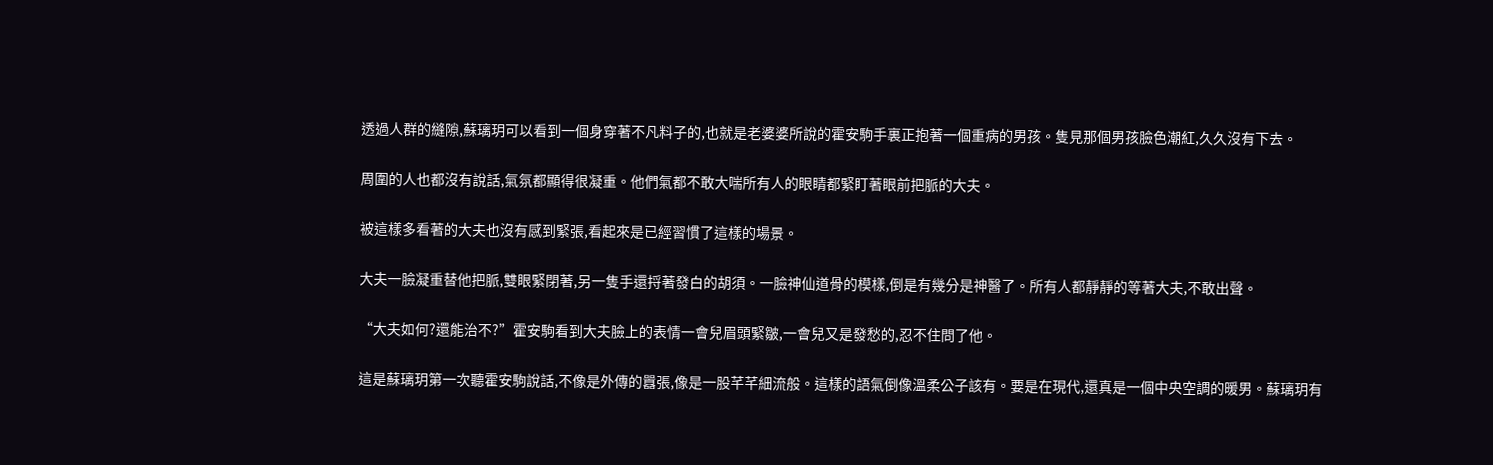透過人群的縫隙,蘇璃玥可以看到一個身穿著不凡料子的,也就是老婆婆所說的霍安駒手裏正抱著一個重病的男孩。隻見那個男孩臉色潮紅,久久沒有下去。

周圍的人也都沒有說話,氣氛都顯得很凝重。他們氣都不敢大喘所有人的眼睛都緊盯著眼前把脈的大夫。

被這樣多看著的大夫也沒有感到緊張,看起來是已經習慣了這樣的場景。

大夫一臉凝重替他把脈,雙眼緊閉著,另一隻手還捋著發白的胡須。一臉神仙道骨的模樣,倒是有幾分是神醫了。所有人都靜靜的等著大夫,不敢出聲。

“大夫如何?還能治不?”霍安駒看到大夫臉上的表情一會兒眉頭緊皺,一會兒又是發愁的,忍不住問了他。

這是蘇璃玥第一次聽霍安駒說話,不像是外傳的囂張,像是一股芊芊細流般。這樣的語氣倒像溫柔公子該有。要是在現代,還真是一個中央空調的暖男。蘇璃玥有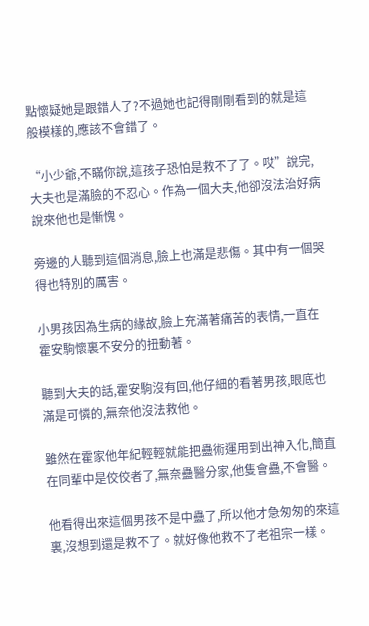點懷疑她是跟錯人了?不過她也記得剛剛看到的就是這般模樣的,應該不會錯了。

“小少爺,不瞞你說,這孩子恐怕是救不了了。哎”說完,大夫也是滿臉的不忍心。作為一個大夫,他卻沒法治好病說來他也是慚愧。

旁邊的人聽到這個消息,臉上也滿是悲傷。其中有一個哭得也特別的厲害。

小男孩因為生病的緣故,臉上充滿著痛苦的表情,一直在霍安駒懷裏不安分的扭動著。

聽到大夫的話,霍安駒沒有回,他仔細的看著男孩,眼底也滿是可憐的,無奈他沒法救他。

雖然在霍家他年紀輕輕就能把蠱術運用到出神入化,簡直在同輩中是佼佼者了,無奈蠱醫分家,他隻會蠱,不會醫。

他看得出來這個男孩不是中蠱了,所以他才急匆匆的來這裏,沒想到還是救不了。就好像他救不了老祖宗一樣。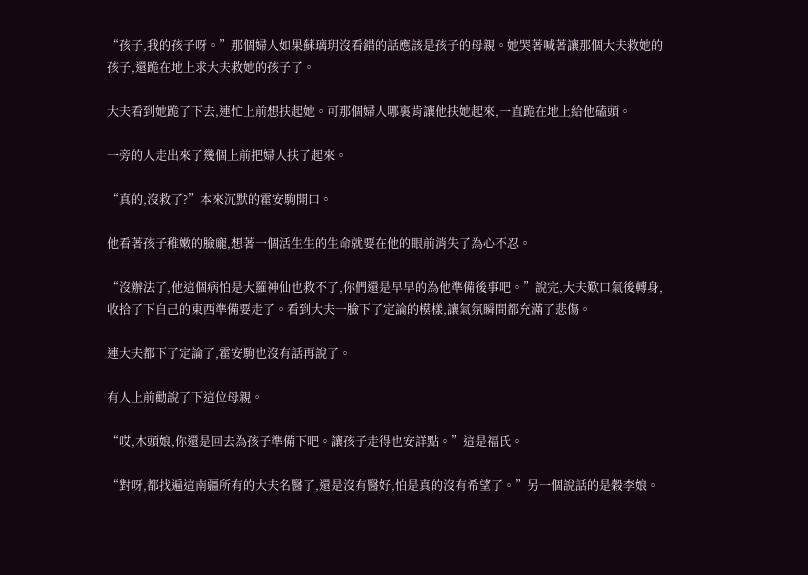“孩子,我的孩子呀。”那個婦人如果蘇璃玥沒看錯的話應該是孩子的母親。她哭著喊著讓那個大夫救她的孩子,還跪在地上求大夫救她的孩子了。

大夫看到她跪了下去,連忙上前想扶起她。可那個婦人哪裏肯讓他扶她起來,一直跪在地上給他磕頭。

一旁的人走出來了幾個上前把婦人扶了起來。

“真的,沒救了?”本來沉默的霍安駒開口。

他看著孩子稚嫩的臉龐,想著一個活生生的生命就要在他的眼前消失了為心不忍。

“沒辦法了,他這個病怕是大羅神仙也救不了,你們還是早早的為他準備後事吧。”說完,大夫歎口氣後轉身,收拾了下自己的東西準備要走了。看到大夫一臉下了定論的模樣,讓氣氛瞬間都充滿了悲傷。

連大夫都下了定論了,霍安駒也沒有話再說了。

有人上前勸說了下這位母親。

“哎,木頭娘,你還是回去為孩子準備下吧。讓孩子走得也安詳點。”這是福氏。

“對呀,都找遍這南疆所有的大夫名醫了,還是沒有醫好,怕是真的沒有希望了。”另一個說話的是穀李娘。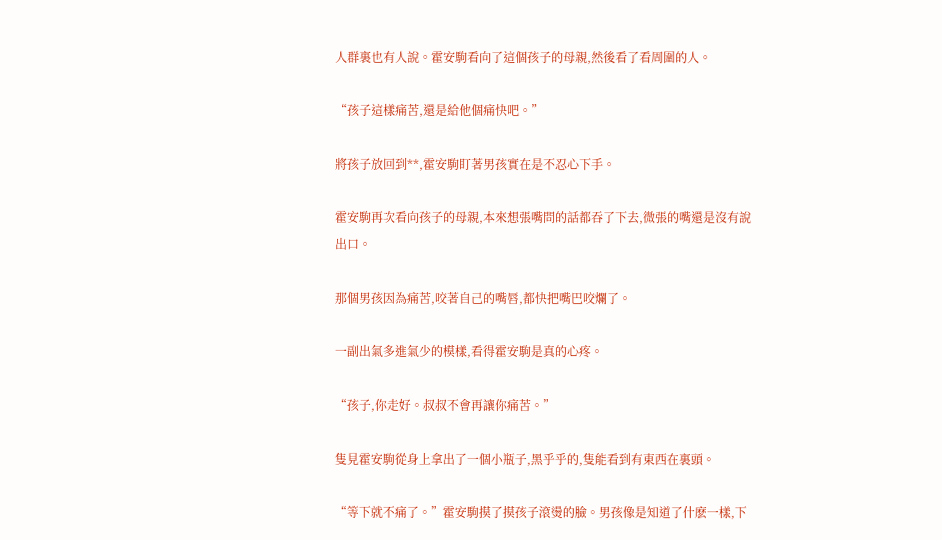人群裏也有人說。霍安駒看向了這個孩子的母親,然後看了看周圍的人。

“孩子這樣痛苦,還是給他個痛快吧。”

將孩子放回到**,霍安駒盯著男孩實在是不忍心下手。

霍安駒再次看向孩子的母親,本來想張嘴問的話都吞了下去,微張的嘴還是沒有說出口。

那個男孩因為痛苦,咬著自己的嘴唇,都快把嘴巴咬爛了。

一副出氣多進氣少的模樣,看得霍安駒是真的心疼。

“孩子,你走好。叔叔不會再讓你痛苦。”

隻見霍安駒從身上拿出了一個小瓶子,黑乎乎的,隻能看到有東西在裏頭。

“等下就不痛了。”霍安駒摸了摸孩子滾燙的臉。男孩像是知道了什麽一樣,下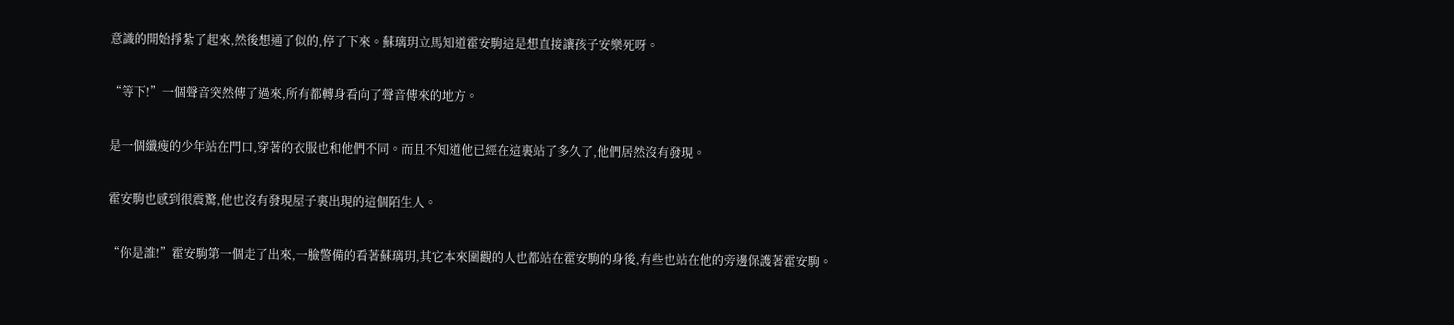意識的開始掙紮了起來,然後想通了似的,停了下來。蘇璃玥立馬知道霍安駒這是想直接讓孩子安樂死呀。

“等下!”一個聲音突然傳了過來,所有都轉身看向了聲音傳來的地方。

是一個纖瘦的少年站在門口,穿著的衣服也和他們不同。而且不知道他已經在這裏站了多久了,他們居然沒有發現。

霍安駒也感到很震驚,他也沒有發現屋子裏出現的這個陌生人。

“你是誰!”霍安駒第一個走了出來,一臉警備的看著蘇璃玥,其它本來圍觀的人也都站在霍安駒的身後,有些也站在他的旁邊保護著霍安駒。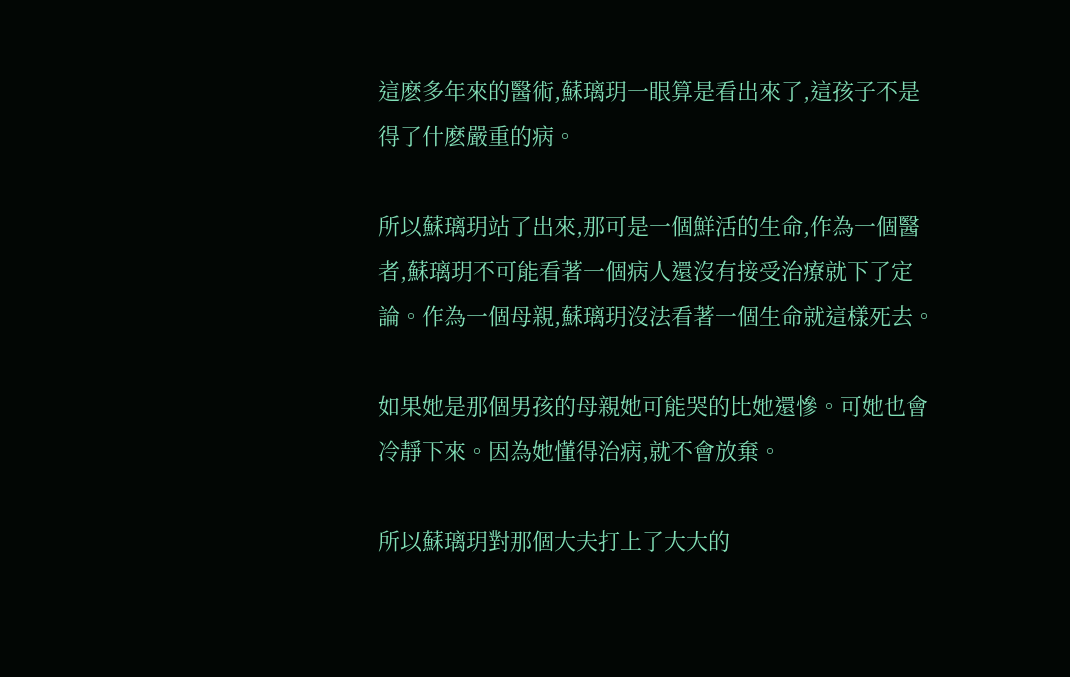這麽多年來的醫術,蘇璃玥一眼算是看出來了,這孩子不是得了什麽嚴重的病。

所以蘇璃玥站了出來,那可是一個鮮活的生命,作為一個醫者,蘇璃玥不可能看著一個病人還沒有接受治療就下了定論。作為一個母親,蘇璃玥沒法看著一個生命就這樣死去。

如果她是那個男孩的母親她可能哭的比她還慘。可她也會冷靜下來。因為她懂得治病,就不會放棄。

所以蘇璃玥對那個大夫打上了大大的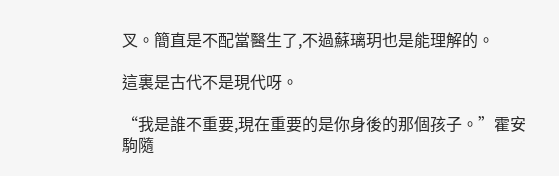叉。簡直是不配當醫生了,不過蘇璃玥也是能理解的。

這裏是古代不是現代呀。

“我是誰不重要,現在重要的是你身後的那個孩子。”霍安駒隨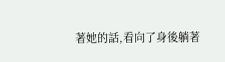著她的話,看向了身後躺著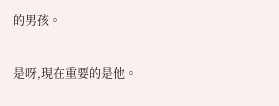的男孩。

是呀,現在重要的是他。